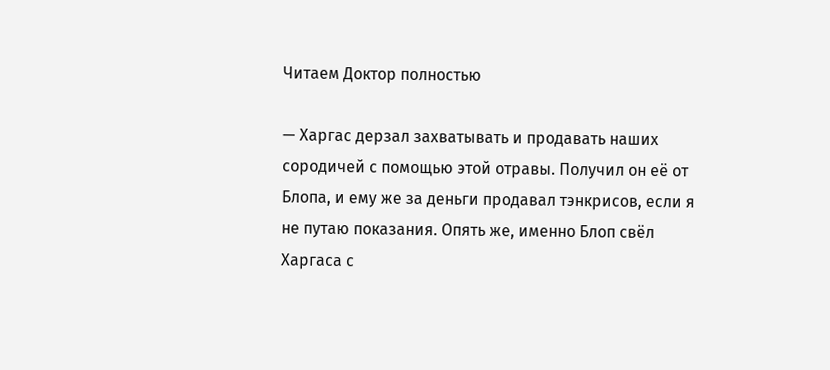Читаем Доктор полностью

— Харгас дерзал захватывать и продавать наших сородичей с помощью этой отравы. Получил он её от Блопа, и ему же за деньги продавал тэнкрисов, если я не путаю показания. Опять же, именно Блоп свёл Харгаса с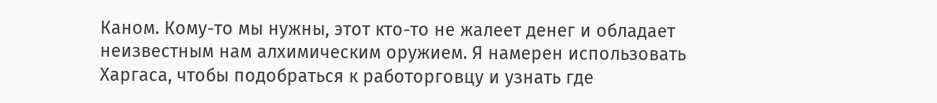Каном. Кому-то мы нужны, этот кто-то не жалеет денег и обладает неизвестным нам алхимическим оружием. Я намерен использовать Харгаса, чтобы подобраться к работорговцу и узнать где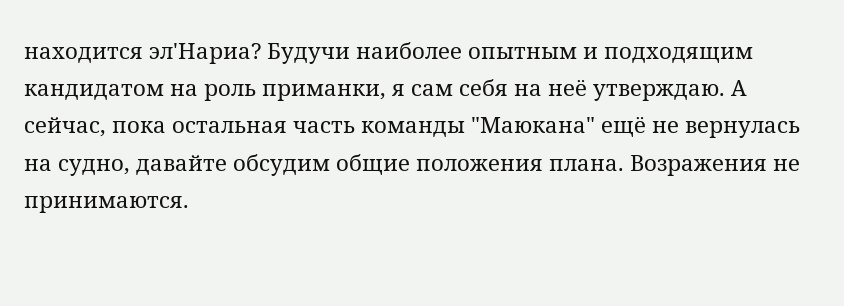находится эл'Нариа? Будучи наиболее опытным и подходящим кандидатом на роль приманки, я сам себя на неё утверждаю. А сейчас, пока остальная часть команды "Маюкана" ещё не вернулась на судно, давайте обсудим общие положения плана. Возражения не принимаются.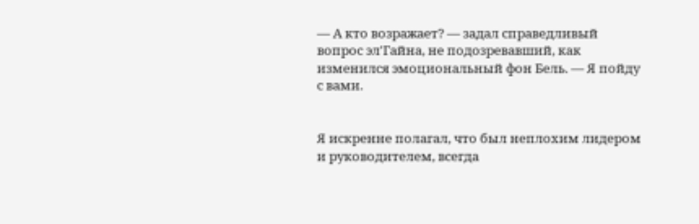— А кто возражает? — задал справедливый вопрос эл'Гайна, не подозревавший, как изменился эмоциональный фон Бель. — Я пойду с вами.


Я искренне полагал, что был неплохим лидером и руководителем, всегда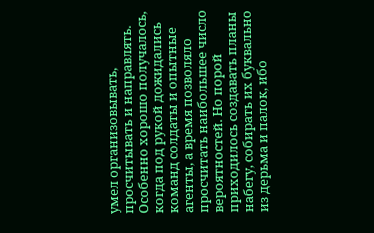умел организовывать, просчитывать и направлять. Особенно хорошо получалось, когда под рукой дожидались команд солдаты и опытные агенты, а время позволяло просчитать наибольшее число вероятностей. Но порой приходилось создавать планы набегу, собирать их буквально из дерьма и палок, ибо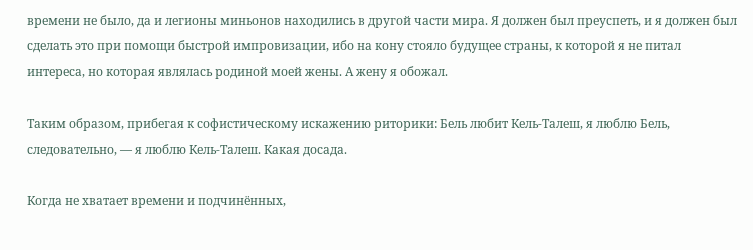времени не было, да и легионы миньонов находились в другой части мира. Я должен был преуспеть, и я должен был сделать это при помощи быстрой импровизации, ибо на кону стояло будущее страны, к которой я не питал интереса, но которая являлась родиной моей жены. А жену я обожал.

Таким образом, прибегая к софистическому искажению риторики: Бель любит Кель-Талеш, я люблю Бель, следовательно, — я люблю Кель-Талеш. Какая досада.

Когда не хватает времени и подчинённых,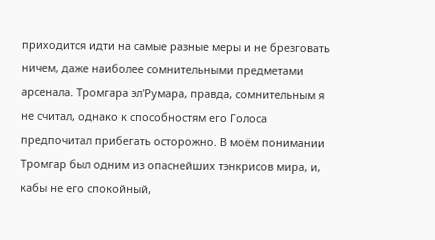приходится идти на самые разные меры и не брезговать ничем, даже наиболее сомнительными предметами арсенала. Тромгара эл'Румара, правда, сомнительным я не считал, однако к способностям его Голоса предпочитал прибегать осторожно. В моём понимании Тромгар был одним из опаснейших тэнкрисов мира, и, кабы не его спокойный,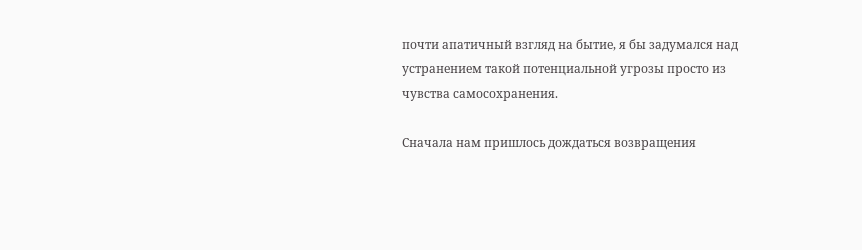почти апатичный взгляд на бытие, я бы задумался над устранением такой потенциальной угрозы просто из чувства самосохранения.

Сначала нам пришлось дождаться возвращения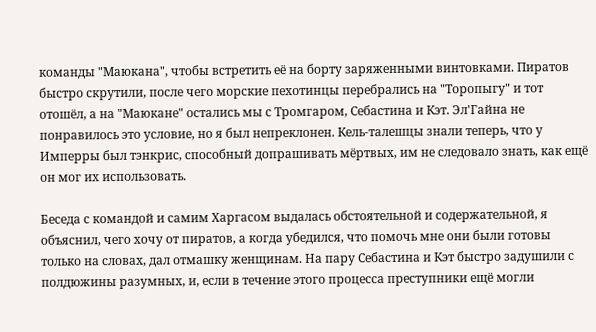команды "Маюкана", чтобы встретить её на борту заряженными винтовками. Пиратов быстро скрутили, после чего морские пехотинцы перебрались на "Торопыгу" и тот отошёл, а на "Маюкане" остались мы с Тромгаром, Себастина и Кэт. Эл'Гайна не понравилось это условие, но я был непреклонен. Кель-талешцы знали теперь, что у Имперры был тэнкрис, способный допрашивать мёртвых, им не следовало знать, как ещё он мог их использовать.

Беседа с командой и самим Харгасом выдалась обстоятельной и содержательной, я объяснил, чего хочу от пиратов, а когда убедился, что помочь мне они были готовы только на словах, дал отмашку женщинам. На пару Себастина и Кэт быстро задушили с полдюжины разумных, и, если в течение этого процесса преступники ещё могли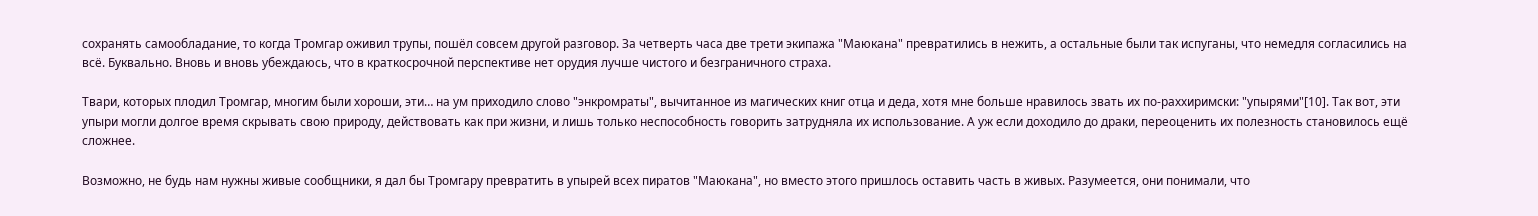сохранять самообладание, то когда Тромгар оживил трупы, пошёл совсем другой разговор. За четверть часа две трети экипажа "Маюкана" превратились в нежить, а остальные были так испуганы, что немедля согласились на всё. Буквально. Вновь и вновь убеждаюсь, что в краткосрочной перспективе нет орудия лучше чистого и безграничного страха.

Твари, которых плодил Тромгар, многим были хороши, эти… на ум приходило слово "энкромраты", вычитанное из магических книг отца и деда, хотя мне больше нравилось звать их по-раххиримски: "упырями"[10]. Так вот, эти упыри могли долгое время скрывать свою природу, действовать как при жизни, и лишь только неспособность говорить затрудняла их использование. А уж если доходило до драки, переоценить их полезность становилось ещё сложнее.

Возможно, не будь нам нужны живые сообщники, я дал бы Тромгару превратить в упырей всех пиратов "Маюкана", но вместо этого пришлось оставить часть в живых. Разумеется, они понимали, что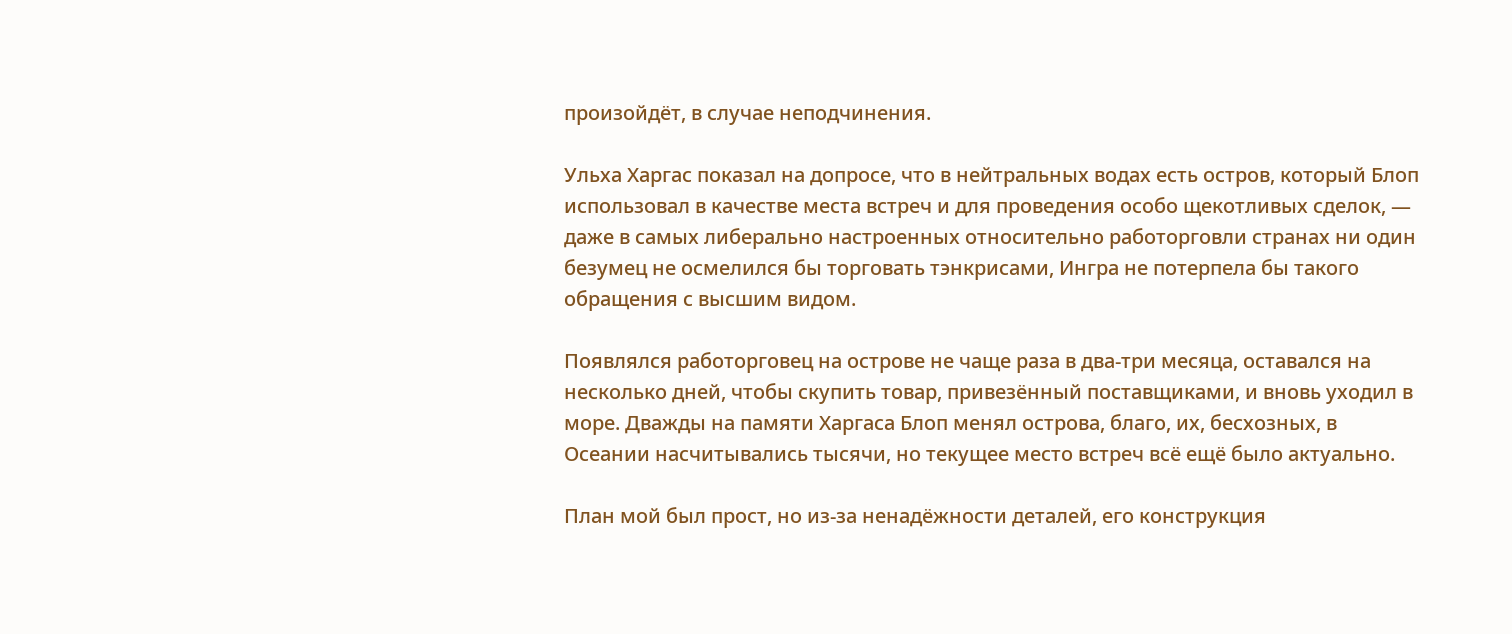произойдёт, в случае неподчинения.

Ульха Харгас показал на допросе, что в нейтральных водах есть остров, который Блоп использовал в качестве места встреч и для проведения особо щекотливых сделок, — даже в самых либерально настроенных относительно работорговли странах ни один безумец не осмелился бы торговать тэнкрисами, Ингра не потерпела бы такого обращения с высшим видом.

Появлялся работорговец на острове не чаще раза в два-три месяца, оставался на несколько дней, чтобы скупить товар, привезённый поставщиками, и вновь уходил в море. Дважды на памяти Харгаса Блоп менял острова, благо, их, бесхозных, в Осеании насчитывались тысячи, но текущее место встреч всё ещё было актуально.

План мой был прост, но из-за ненадёжности деталей, его конструкция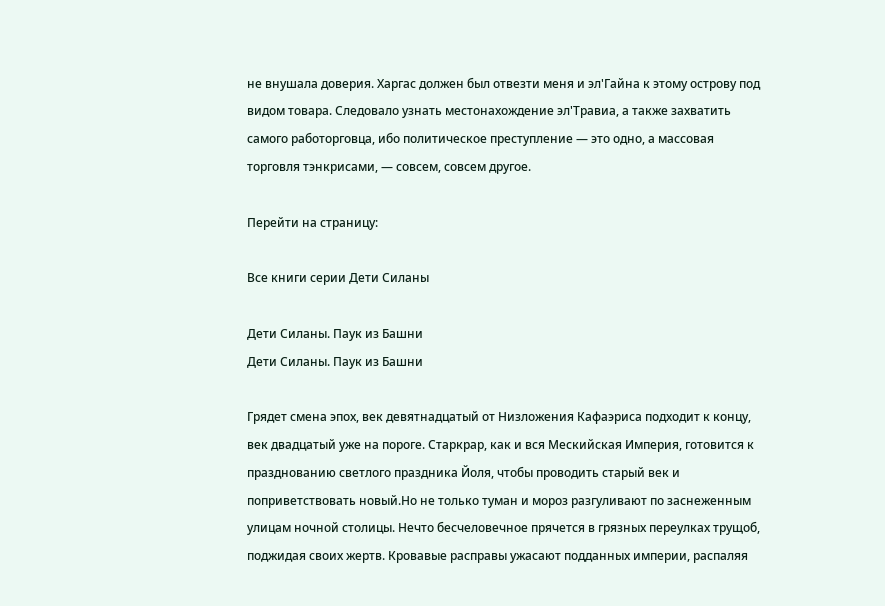не внушала доверия. Харгас должен был отвезти меня и эл'Гайна к этому острову под видом товара. Следовало узнать местонахождение эл'Травиа, а также захватить самого работорговца, ибо политическое преступление — это одно, а массовая торговля тэнкрисами, — совсем, совсем другое.

Перейти на страницу:

Все книги серии Дети Силаны

Дети Силаны. Паук из Башни
Дети Силаны. Паук из Башни

Грядет смена эпох, век девятнадцатый от Низложения Кафаэриса подходит к концу, век двадцатый уже на пороге. Старкрар, как и вся Мескийская Империя, готовится к празднованию светлого праздника Йоля, чтобы проводить старый век и поприветствовать новый.Но не только туман и мороз разгуливают по заснеженным улицам ночной столицы. Нечто бесчеловечное прячется в грязных переулках трущоб, поджидая своих жертв. Кровавые расправы ужасают подданных империи, распаляя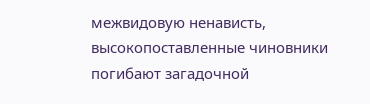межвидовую ненависть, высокопоставленные чиновники погибают загадочной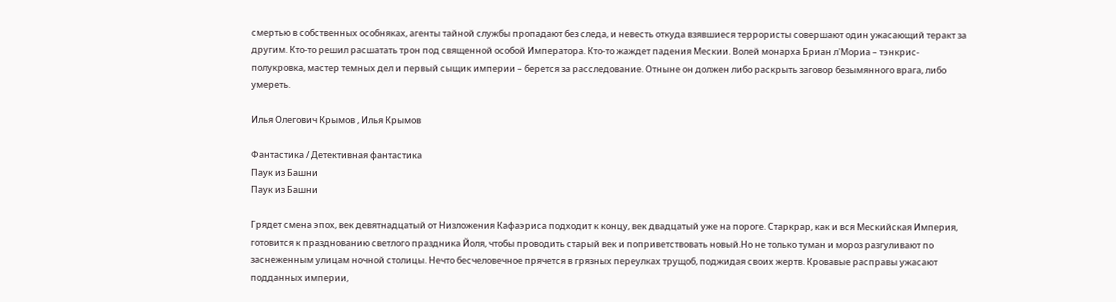смертью в собственных особняках, агенты тайной службы пропадают без следа, и невесть откуда взявшиеся террористы совершают один ужасающий теракт за другим. Кто-то решил расшатать трон под священной особой Императора. Кто-то жаждет падения Мескии. Волей монарха Бриан л'Мориа – тэнкрис-полукровка, мастер темных дел и первый сыщик империи – берется за расследование. Отныне он должен либо раскрыть заговор безымянного врага, либо умереть.

Илья Олегович Крымов , Илья Крымов

Фантастика / Детективная фантастика
Паук из Башни
Паук из Башни

Грядет смена эпох, век девятнадцатый от Низложения Кафаэриса подходит к концу, век двадцатый уже на пороге. Старкрар, как и вся Мескийская Империя, готовится к празднованию светлого праздника Йоля, чтобы проводить старый век и поприветствовать новый.Но не только туман и мороз разгуливают по заснеженным улицам ночной столицы. Нечто бесчеловечное прячется в грязных переулках трущоб, поджидая своих жертв. Кровавые расправы ужасают подданных империи,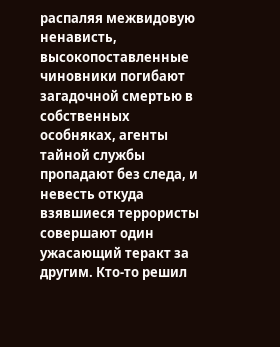распаляя межвидовую ненависть, высокопоставленные чиновники погибают загадочной смертью в собственных особняках, агенты тайной службы пропадают без следа, и невесть откуда взявшиеся террористы совершают один ужасающий теракт за другим. Кто-то решил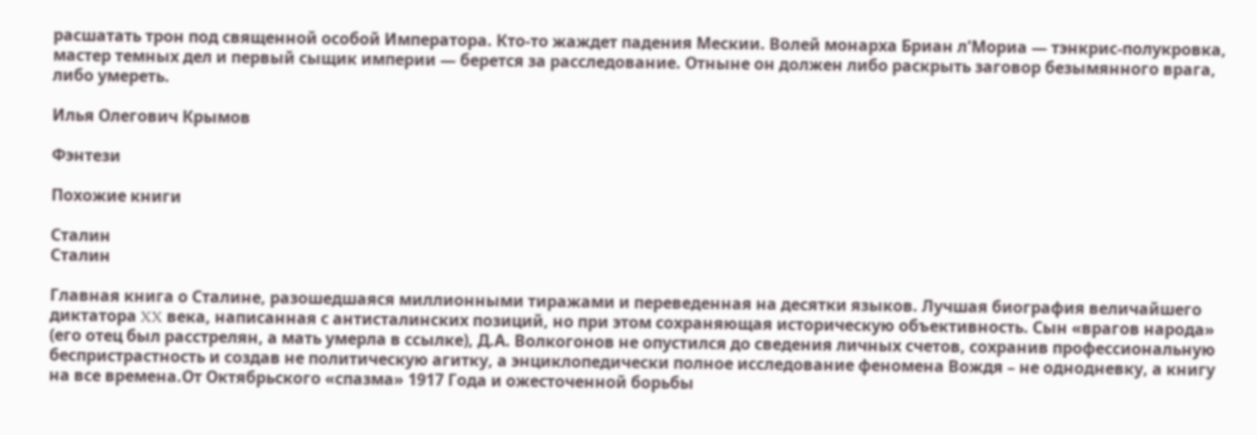расшатать трон под священной особой Императора. Кто-то жаждет падения Мескии. Волей монарха Бриан л'Мориа — тэнкрис-полукровка, мастер темных дел и первый сыщик империи — берется за расследование. Отныне он должен либо раскрыть заговор безымянного врага, либо умереть.

Илья Олегович Крымов

Фэнтези

Похожие книги

Сталин
Сталин

Главная книга о Сталине, разошедшаяся миллионными тиражами и переведенная на десятки языков. Лучшая биография величайшего диктатора XX века, написанная с антисталинских позиций, но при этом сохраняющая историческую объективность. Сын «врагов народа» (его отец был расстрелян, а мать умерла в ссылке), Д.А. Волкогонов не опустился до сведения личных счетов, сохранив профессиональную беспристрастность и создав не политическую агитку, а энциклопедически полное исследование феномена Вождя – не однодневку, а книгу на все времена.От Октябрьского «спазма» 1917 Года и ожесточенной борьбы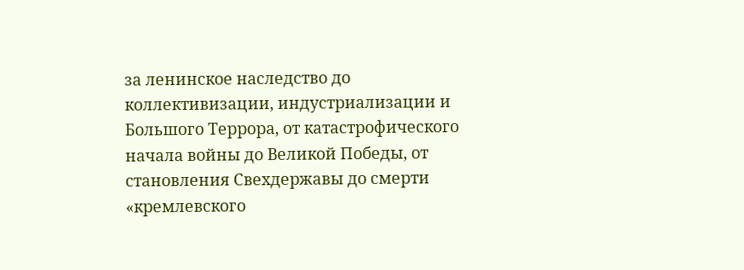за ленинское наследство до коллективизации, индустриализации и Большого Террора, от катастрофического начала войны до Великой Победы, от становления Свехдержавы до смерти «кремлевского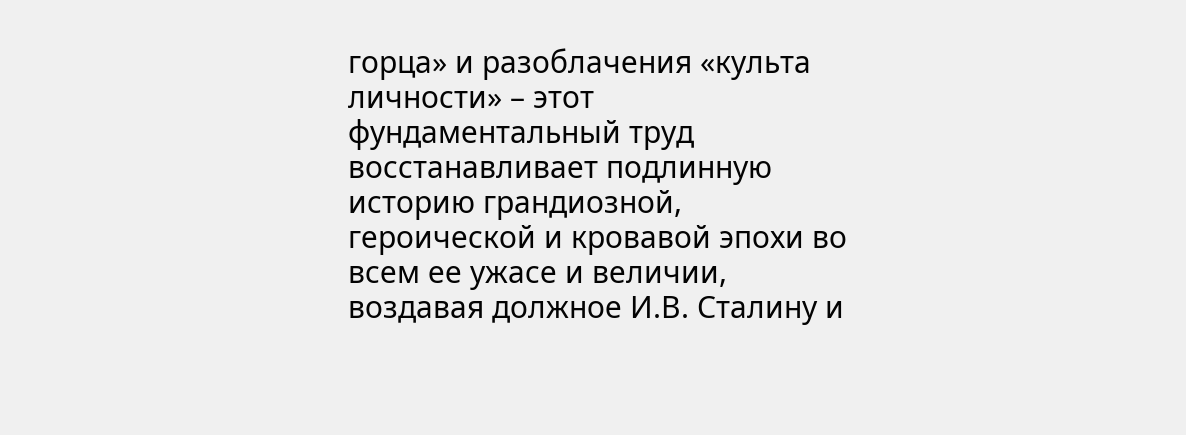горца» и разоблачения «культа личности» – этот фундаментальный труд восстанавливает подлинную историю грандиозной, героической и кровавой эпохи во всем ее ужасе и величии, воздавая должное И.В. Сталину и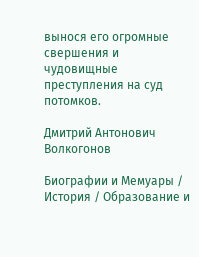вынося его огромные свершения и чудовищные преступления на суд потомков.

Дмитрий Антонович Волкогонов

Биографии и Мемуары / История / Образование и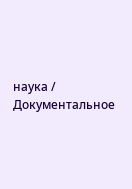наука / Документальное